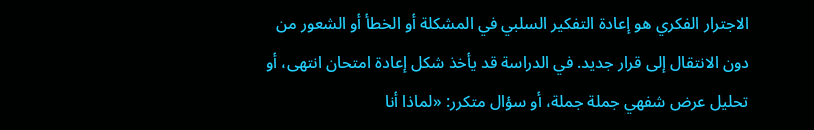الاجترار الفكري هو إعادة التفكير السلبي في المشكلة أو الخطأ أو الشعور من دون الانتقال إلى قرار جديد. في الدراسة قد يأخذ شكل إعادة امتحان انتهى، أو تحليل عرض شفهي جملة جملة، أو سؤال متكرر: «لماذا أنا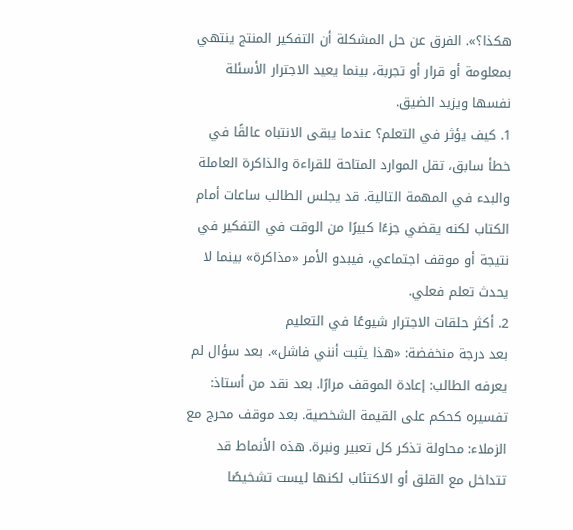هكذا؟». الفرق عن حل المشكلة أن التفكير المنتج ينتهي بمعلومة أو قرار أو تجربة، بينما يعيد الاجترار الأسئلة نفسها ويزيد الضيق.
1. كيف يؤثر في التعلم؟ عندما يبقى الانتباه عالقًا في خطأ سابق، تقل الموارد المتاحة للقراءة والذاكرة العاملة والبدء في المهمة التالية. قد يجلس الطالب ساعات أمام الكتاب لكنه يقضي جزءًا كبيرًا من الوقت في التفكير في نتيجة أو موقف اجتماعي، فيبدو الأمر «مذاكرة» بينما لا يحدث تعلم فعلي.
2. أكثر حلقات الاجترار شيوعًا في التعليم
بعد درجة منخفضة: «هذا يثبت أنني فاشل». بعد سؤال لم يعرفه الطالب: إعادة الموقف مرارًا. بعد نقد من أستاذ: تفسيره كحكم على القيمة الشخصية. بعد موقف محرج مع الزملاء: محاولة تذكر كل تعبير ونبرة. هذه الأنماط قد تتداخل مع القلق أو الاكتئاب لكنها ليست تشخيصًا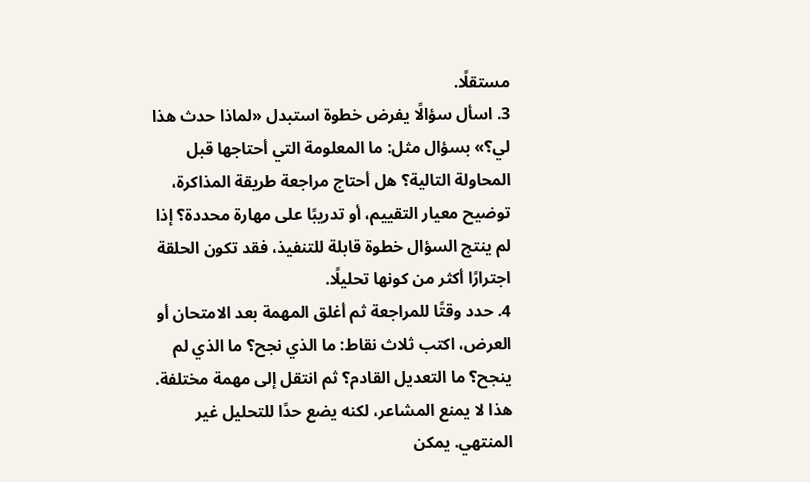مستقلًا.
3. اسأل سؤالًا يفرض خطوة استبدل «لماذا حدث هذا لي؟» بسؤال مثل: ما المعلومة التي أحتاجها قبل المحاولة التالية؟ هل أحتاج مراجعة طريقة المذاكرة، توضيح معيار التقييم، أو تدريبًا على مهارة محددة؟ إذا لم ينتج السؤال خطوة قابلة للتنفيذ، فقد تكون الحلقة اجترارًا أكثر من كونها تحليلًا.
4. حدد وقتًا للمراجعة ثم أغلق المهمة بعد الامتحان أو العرض، اكتب ثلاث نقاط: ما الذي نجح؟ ما الذي لم ينجح؟ ما التعديل القادم؟ ثم انتقل إلى مهمة مختلفة. هذا لا يمنع المشاعر، لكنه يضع حدًا للتحليل غير المنتهي. يمكن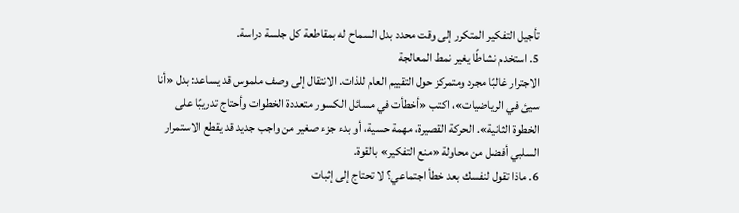تأجيل التفكير المتكرر إلى وقت محدد بدل السماح له بمقاطعة كل جلسة دراسة.
5. استخدم نشاطًا يغير نمط المعالجة
الاجترار غالبًا مجرد ومتمركز حول التقييم العام للذات. الانتقال إلى وصف ملموس قد يساعد: بدل «أنا سيئ في الرياضيات»، اكتب «أخطأت في مسائل الكسور متعددة الخطوات وأحتاج تدريبًا على الخطوة الثانية». الحركة القصيرة، مهمة حسية، أو بدء جزء صغير من واجب جديد قد يقطع الاستمرار السلبي أفضل من محاولة «منع التفكير» بالقوة.
6. ماذا تقول لنفسك بعد خطأ اجتماعي؟ لا تحتاج إلى إثبات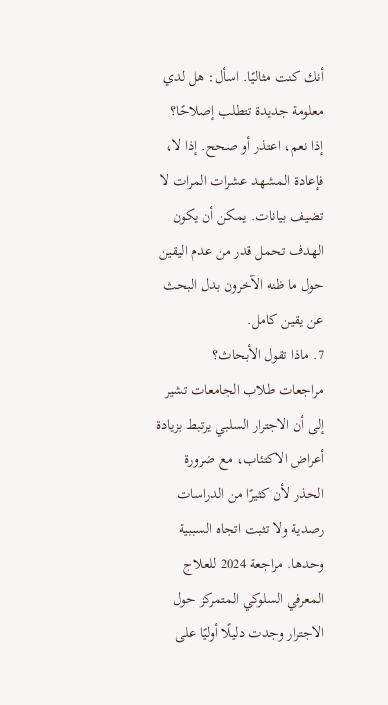أنك كنت مثاليًا. اسأل: هل لدي معلومة جديدة تتطلب إصلاحًا؟ إذا نعم، اعتذر أو صحح. إذا لا، فإعادة المشهد عشرات المرات لا تضيف بيانات. يمكن أن يكون الهدف تحمل قدر من عدم اليقين حول ما ظنه الآخرون بدل البحث عن يقين كامل.
7. ماذا تقول الأبحاث؟
مراجعات طلاب الجامعات تشير إلى أن الاجترار السلبي يرتبط بزيادة أعراض الاكتئاب، مع ضرورة الحذر لأن كثيرًا من الدراسات رصدية ولا تثبت اتجاه السببية وحدها. مراجعة 2024 للعلاج المعرفي السلوكي المتمركز حول الاجترار وجدت دليلًا أوليًا على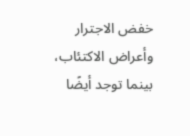خفض الاجترار وأعراض الاكتئاب، بينما توجد أيضًا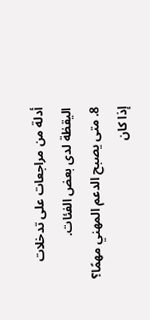أدلة من مراجعات على تدخلات اليقظة لدى بعض الفئات.
8. متى يصبح الدعم المهني مهمًا؟ إذا كان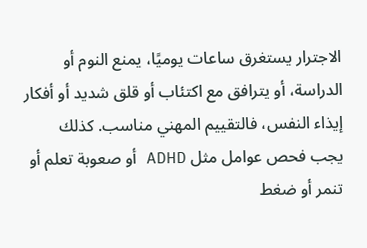الاجترار يستغرق ساعات يوميًا، يمنع النوم أو الدراسة، أو يترافق مع اكتئاب أو قلق شديد أو أفكار إيذاء النفس، فالتقييم المهني مناسب. كذلك يجب فحص عوامل مثل ADHD أو صعوبة تعلم أو تنمر أو ضغط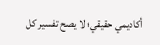أكاديمي حقيقي؛ لا يصح تفسير كل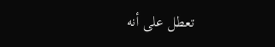تعطل على أنه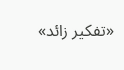«تفكير زائد»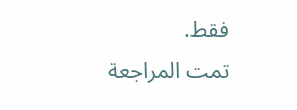فقط.
تمت المراجعة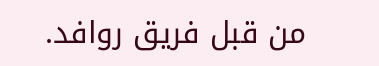من قبل فريق روافد.